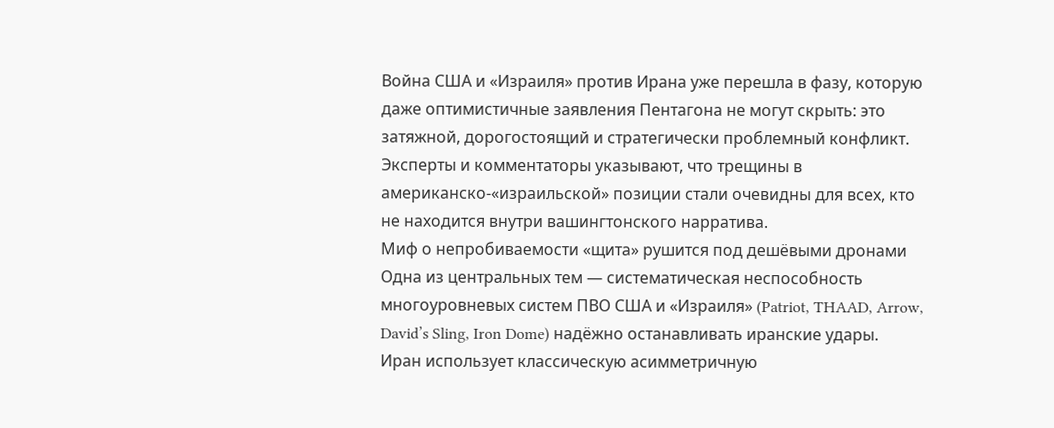Война США и «Израиля» против Ирана уже перешла в фазу, которую даже оптимистичные заявления Пентагона не могут скрыть: это затяжной, дорогостоящий и стратегически проблемный конфликт.
Эксперты и комментаторы указывают, что трещины в американско-«израильской» позиции стали очевидны для всех, кто не находится внутри вашингтонского нарратива.
Миф о непробиваемости «щита» рушится под дешёвыми дронами
Одна из центральных тем — систематическая неспособность многоуровневых систем ПВО США и «Израиля» (Patriot, THAAD, Arrow, David’s Sling, Iron Dome) надёжно останавливать иранские удары.
Иран использует классическую асимметричную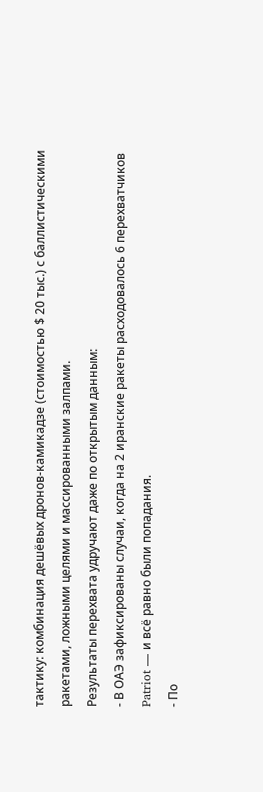тактику: комбинация дешёвых дронов-камикадзе (стоимостью $ 20 тыс.) с баллистическими ракетами, ложными целями и массированными залпами.
Результаты перехвата удручают даже по открытым данным:
- В ОАЭ зафиксированы случаи, когда на 2 иранские ракеты расходовалось 6 перехватчиков Patriot — и всё равно были попадания.
- По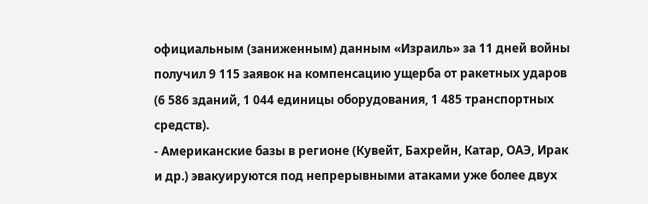официальным (заниженным) данным «Израиль» за 11 дней войны получил 9 115 заявок на компенсацию ущерба от ракетных ударов (6 586 зданий, 1 044 единицы оборудования, 1 485 транспортных средств).
- Американские базы в регионе (Кувейт, Бахрейн, Катар, ОАЭ, Ирак и др.) эвакуируются под непрерывными атаками уже более двух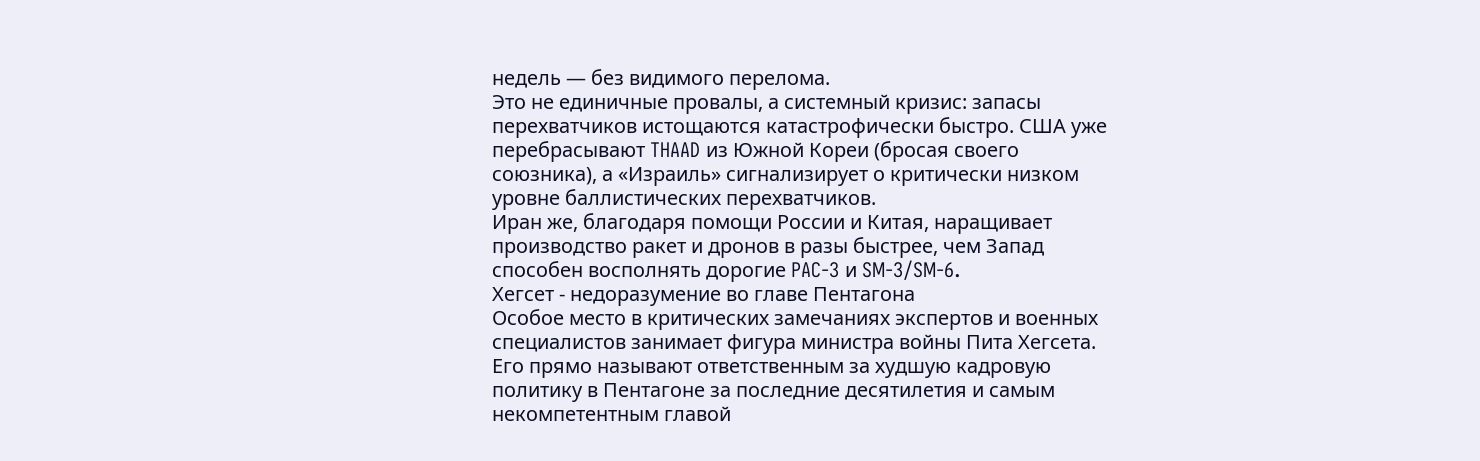недель — без видимого перелома.
Это не единичные провалы, а системный кризис: запасы перехватчиков истощаются катастрофически быстро. США уже перебрасывают THAAD из Южной Кореи (бросая своего союзника), а «Израиль» сигнализирует о критически низком уровне баллистических перехватчиков.
Иран же, благодаря помощи России и Китая, наращивает производство ракет и дронов в разы быстрее, чем Запад способен восполнять дорогие PAC-3 и SM-3/SM-6.
Хегсет - недоразумение во главе Пентагона
Особое место в критических замечаниях экспертов и военных специалистов занимает фигура министра войны Пита Хегсета. Его прямо называют ответственным за худшую кадровую политику в Пентагоне за последние десятилетия и самым некомпетентным главой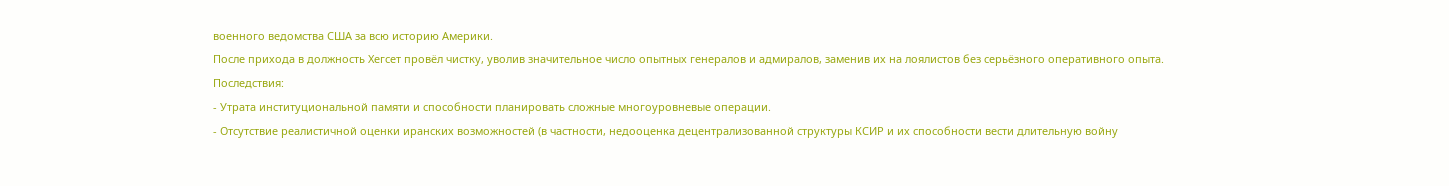военного ведомства США за всю историю Америки.
После прихода в должность Хегсет провёл чистку, уволив значительное число опытных генералов и адмиралов, заменив их на лоялистов без серьёзного оперативного опыта.
Последствия:
- Утрата институциональной памяти и способности планировать сложные многоуровневые операции.
- Отсутствие реалистичной оценки иранских возможностей (в частности, недооценка децентрализованной структуры КСИР и их способности вести длительную войну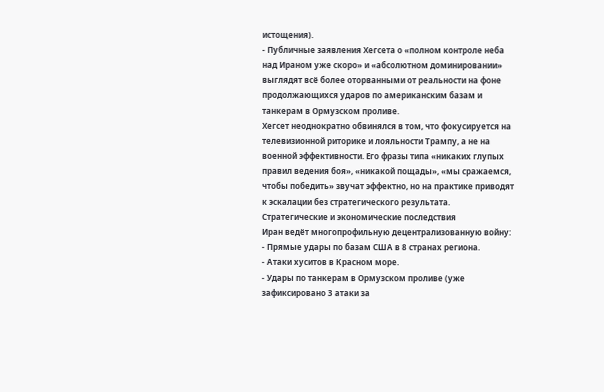истощения).
- Публичные заявления Хегсета о «полном контроле неба над Ираном уже скоро» и «абсолютном доминировании» выглядят всё более оторванными от реальности на фоне продолжающихся ударов по американским базам и танкерам в Ормузском проливе.
Хегсет неоднократно обвинялся в том, что фокусируется на телевизионной риторике и лояльности Трампу, а не на военной эффективности. Его фразы типа «никаких глупых правил ведения боя», «никакой пощады», «мы сражаемся, чтобы победить» звучат эффектно, но на практике приводят к эскалации без стратегического результата.
Стратегические и экономические последствия
Иран ведёт многопрофильную децентрализованную войну:
- Прямые удары по базам США в 8 странах региона.
- Атаки хуситов в Красном море.
- Удары по танкерам в Ормузском проливе (уже зафиксировано 3 атаки за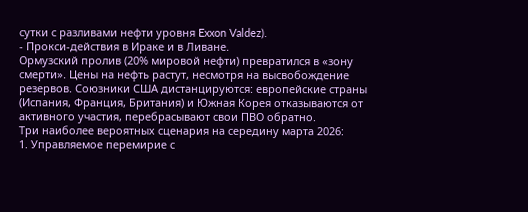сутки с разливами нефти уровня Exxon Valdez).
- Прокси-действия в Ираке и в Ливане.
Ормузский пролив (20% мировой нефти) превратился в «зону смерти». Цены на нефть растут, несмотря на высвобождение резервов. Союзники США дистанцируются: европейские страны (Испания, Франция, Британия) и Южная Корея отказываются от активного участия, перебрасывают свои ПВО обратно.
Три наиболее вероятных сценария на середину марта 2026:
1. Управляемое перемирие с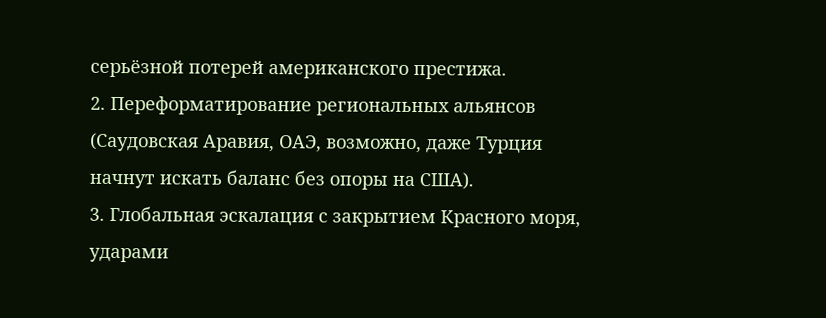серьёзной потерей американского престижа.
2. Переформатирование региональных альянсов (Саудовская Аравия, ОАЭ, возможно, даже Турция начнут искать баланс без опоры на США).
3. Глобальная эскалация с закрытием Красного моря, ударами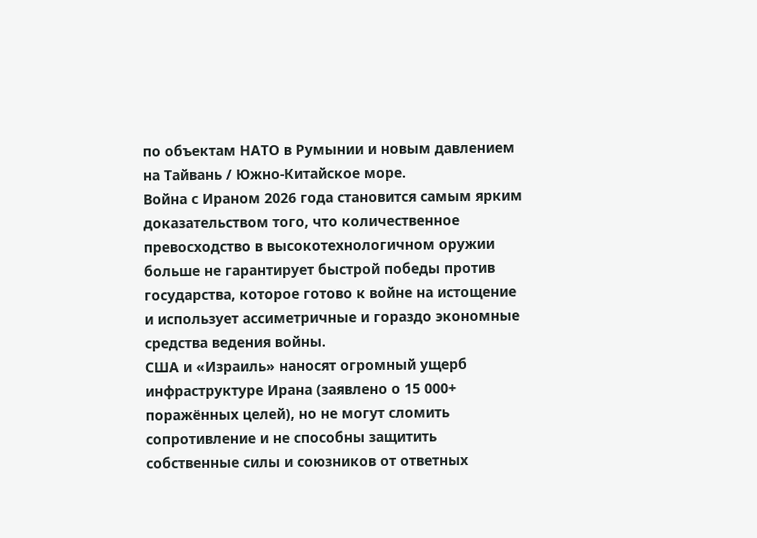по объектам НАТО в Румынии и новым давлением на Тайвань / Южно-Китайское море.
Война с Ираном 2026 года становится самым ярким доказательством того, что количественное превосходство в высокотехнологичном оружии больше не гарантирует быстрой победы против государства, которое готово к войне на истощение и использует ассиметричные и гораздо экономные средства ведения войны.
США и «Израиль» наносят огромный ущерб инфраструктуре Ирана (заявлено о 15 000+ поражённых целей), но не могут сломить сопротивление и не способны защитить собственные силы и союзников от ответных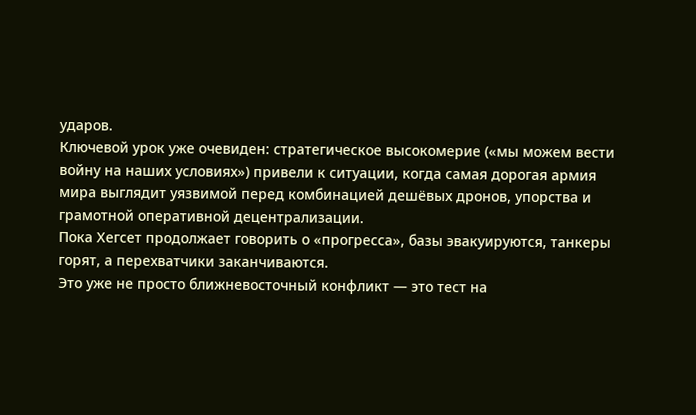ударов.
Ключевой урок уже очевиден: стратегическое высокомерие («мы можем вести войну на наших условиях») привели к ситуации, когда самая дорогая армия мира выглядит уязвимой перед комбинацией дешёвых дронов, упорства и грамотной оперативной децентрализации.
Пока Хегсет продолжает говорить о «прогресса», базы эвакуируются, танкеры горят, а перехватчики заканчиваются.
Это уже не просто ближневосточный конфликт — это тест на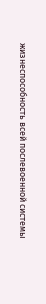жизнеспособность всей послевоенной системы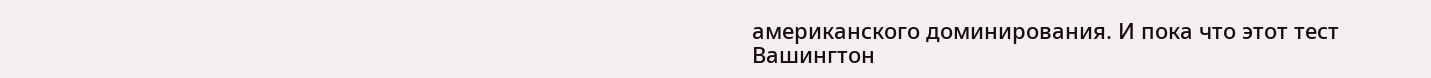американского доминирования. И пока что этот тест Вашингтон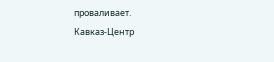проваливает.
Кавказ-Центр